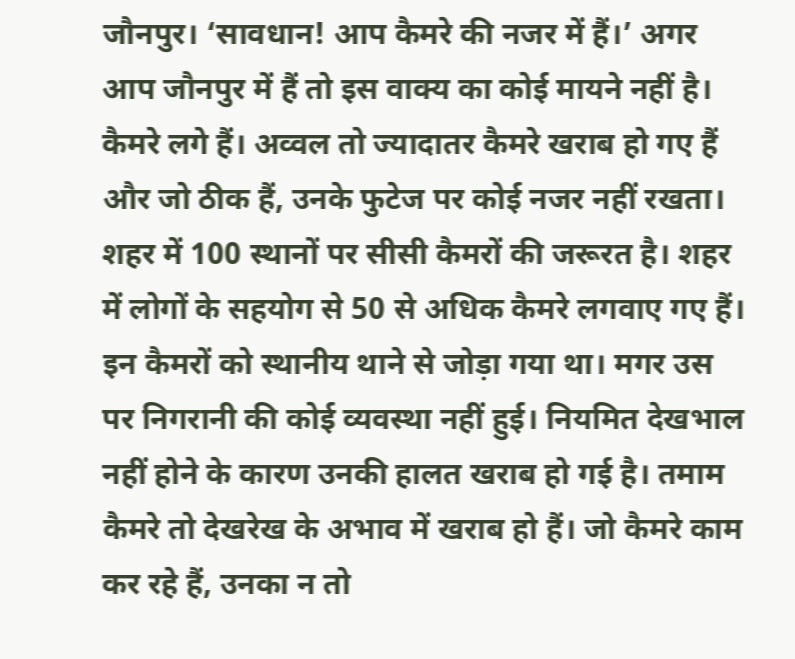जौनपुर। ‘सावधान! आप कैमरे की नजर में हैं।’ अगर आप जौनपुर में हैं तो इस वाक्य का कोई मायने नहीं है। कैमरे लगे हैं। अव्वल तो ज्यादातर कैमरे खराब हो गए हैं और जो ठीक हैं, उनके फुटेज पर कोई नजर नहीं रखता।
शहर में 100 स्थानों पर सीसी कैमरों की जरूरत है। शहर में लोगों के सहयोग से 50 से अधिक कैमरे लगवाए गए हैं। इन कैमरों को स्थानीय थाने से जोड़ा गया था। मगर उस पर निगरानी की कोई व्यवस्था नहीं हुई। नियमित देखभाल नहीं होने के कारण उनकी हालत खराब हो गई है। तमाम कैमरे तो देखरेख के अभाव में खराब हो हैं। जो कैमरे काम कर रहे हैं, उनका न तो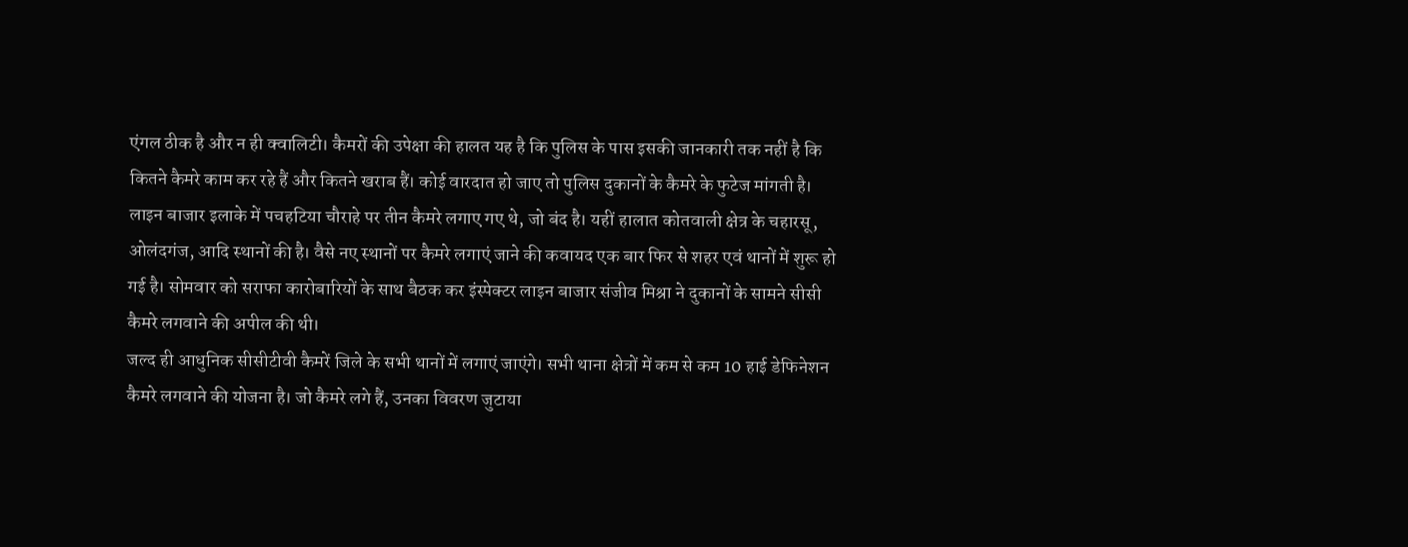एंगल ठीक है और न ही क्वालिटी। कैमरों की उपेक्षा की हालत यह है कि पुलिस के पास इसकी जानकारी तक नहीं है कि कितने कैमरे काम कर रहे हैं और कितने खराब हैं। कोई वारदात हो जाए तो पुलिस दुकानों के कैमरे के फुटेज मांगती है। लाइन बाजार इलाके में पचहटिया चौराहे पर तीन कैमरे लगाए गए थे, जो बंद है। यहीं हालात कोतवाली क्षेत्र के चहारसू, ओलंदगंज, आदि स्थानों की है। वैसे नए स्थानों पर कैमरे लगाएं जाने की कवायद एक बार फिर से शहर एवं थानों में शुरू हो गई है। सोमवार को सराफा कारोबारियों के साथ बैठक कर इंस्पेक्टर लाइन बाजार संजीव मिश्रा ने दुकानों के सामने सीसी कैमरे लगवाने की अपील की थी।
जल्द ही आधुनिक सीसीटीवी कैमरें जिले के सभी थानों में लगाएं जाएंगे। सभी थाना क्षेत्रों में कम से कम 10 हाई डेफिनेशन कैमरे लगवाने की योजना है। जो कैमरे लगे हैं, उनका विवरण जुटाया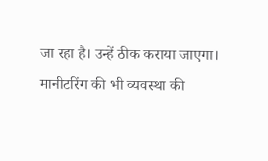जा रहा है। उन्हें ठीक कराया जाएगा। मानीटरिंग की भी व्यवस्था की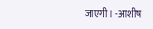जाएगी। -आशीष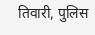तिवारी, पुलिस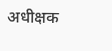अधीक्षक